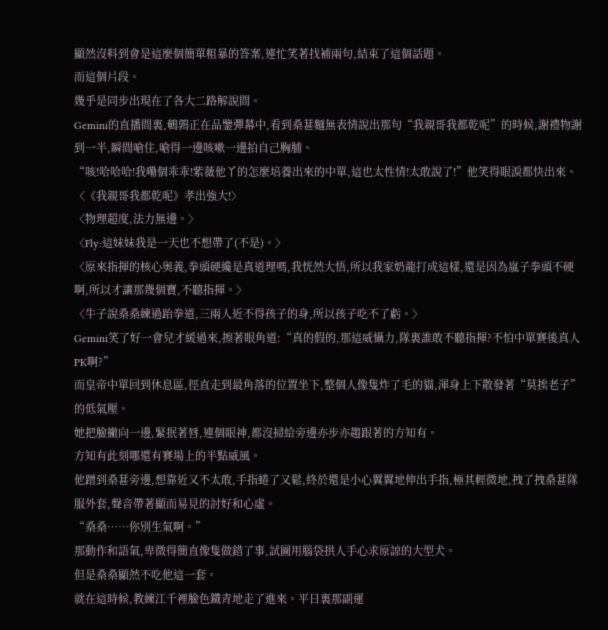顯然沒料到會是這麼個簡單粗暴的答案,連忙笑著找補兩句,結束了這個話題。
而這個片段。
幾乎是同步出現在了各大二路解說間。
Gemini的直播間裏,鵪鶉正在品鑒彈幕中,看到桑葚麵無表情說出那句“我親哥我都乾呢”的時候,謝禮物謝到一半,瞬間嗆住,嗆得一邊咳嗽一邊拍自己胸脯。
“咳!哈哈哈!我嘞個乖乖!紫薇他丫的怎麼培養出來的中單,這也太性情!太敢說了!”他笑得眼淚都快出來。
〈《我親哥我都乾呢》孝出強大!〉
〈物理超度,法力無邊。〉
〈Fly:這妹妹我是一天也不想帶了(不是)。〉
〈原來指揮的核心奧義,拳頭硬纔是真道理嗎,我恍然大悟,所以我家奶龍打成這樣,還是因為嵐子拳頭不硬啊,所以才讓那幾個寶,不聽指揮。〉
〈牛子說桑桑練過跆拳道,三兩人近不得孩子的身,所以孩子吃不了虧。〉
Gemini笑了好一會兒才緩過來,擦著眼角道:“真的假的,那這威懾力,隊裏誰敢不聽指揮?不怕中單賽後真人PK啊?”
而皇帝中單回到休息區,徑直走到最角落的位置坐下,整個人像隻炸了毛的貓,渾身上下散發著“莫挨老子”的低氣壓。
她把臉撇向一邊,緊抿著唇,連個眼神,都沒掃給旁邊亦步亦趨跟著的方知有。
方知有此刻哪還有賽場上的半點威風。
他蹭到桑葚旁邊,想靠近又不太敢,手指蜷了又鬆,終於還是小心翼翼地伸出手指,極其輕微地,拽了拽桑葚隊服外套,聲音帶著顯而易見的討好和心虛。
“桑桑……你別生氣啊。”
那動作和語氣,卑微得簡直像隻做錯了事,試圖用腦袋拱人手心求原諒的大型犬。
但是桑桑顯然不吃他這一套。
就在這時候,教練江千裡臉色鐵青地走了進來。平日裏那副運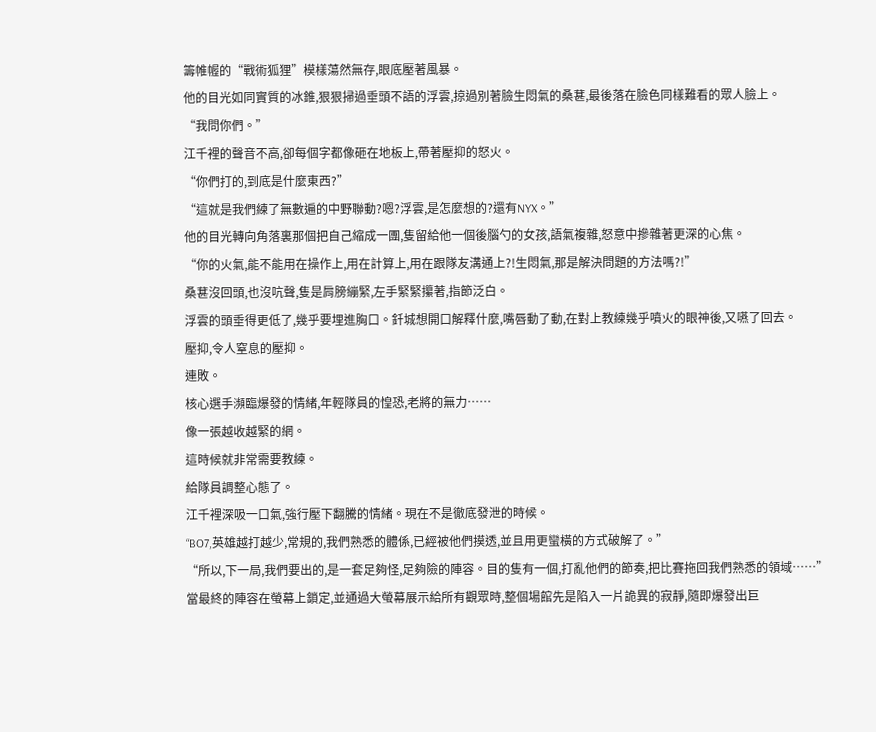籌帷幄的“戰術狐狸”模樣蕩然無存,眼底壓著風暴。
他的目光如同實質的冰錐,狠狠掃過垂頭不語的浮雲,掠過別著臉生悶氣的桑葚,最後落在臉色同樣難看的眾人臉上。
“我問你們。”
江千裡的聲音不高,卻每個字都像砸在地板上,帶著壓抑的怒火。
“你們打的,到底是什麼東西?”
“這就是我們練了無數遍的中野聯動?嗯?浮雲,是怎麼想的?還有NYX。”
他的目光轉向角落裏那個把自己縮成一團,隻留給他一個後腦勺的女孩,語氣複雜,怒意中摻雜著更深的心焦。
“你的火氣,能不能用在操作上,用在計算上,用在跟隊友溝通上?!生悶氣,那是解決問題的方法嗎?!”
桑葚沒回頭,也沒吭聲,隻是肩膀繃緊,左手緊緊攥著,指節泛白。
浮雲的頭垂得更低了,幾乎要埋進胸口。釺城想開口解釋什麼,嘴唇動了動,在對上教練幾乎噴火的眼神後,又嚥了回去。
壓抑,令人窒息的壓抑。
連敗。
核心選手瀕臨爆發的情緒,年輕隊員的惶恐,老將的無力……
像一張越收越緊的網。
這時候就非常需要教練。
給隊員調整心態了。
江千裡深吸一口氣,強行壓下翻騰的情緒。現在不是徹底發泄的時候。
“BO7,英雄越打越少,常規的,我們熟悉的體係,已經被他們摸透,並且用更蠻橫的方式破解了。”
“所以,下一局,我們要出的,是一套足夠怪,足夠險的陣容。目的隻有一個,打亂他們的節奏,把比賽拖回我們熟悉的領域……”
當最終的陣容在螢幕上鎖定,並通過大螢幕展示給所有觀眾時,整個場館先是陷入一片詭異的寂靜,隨即爆發出巨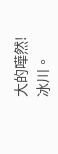大的嘩然!
冰川。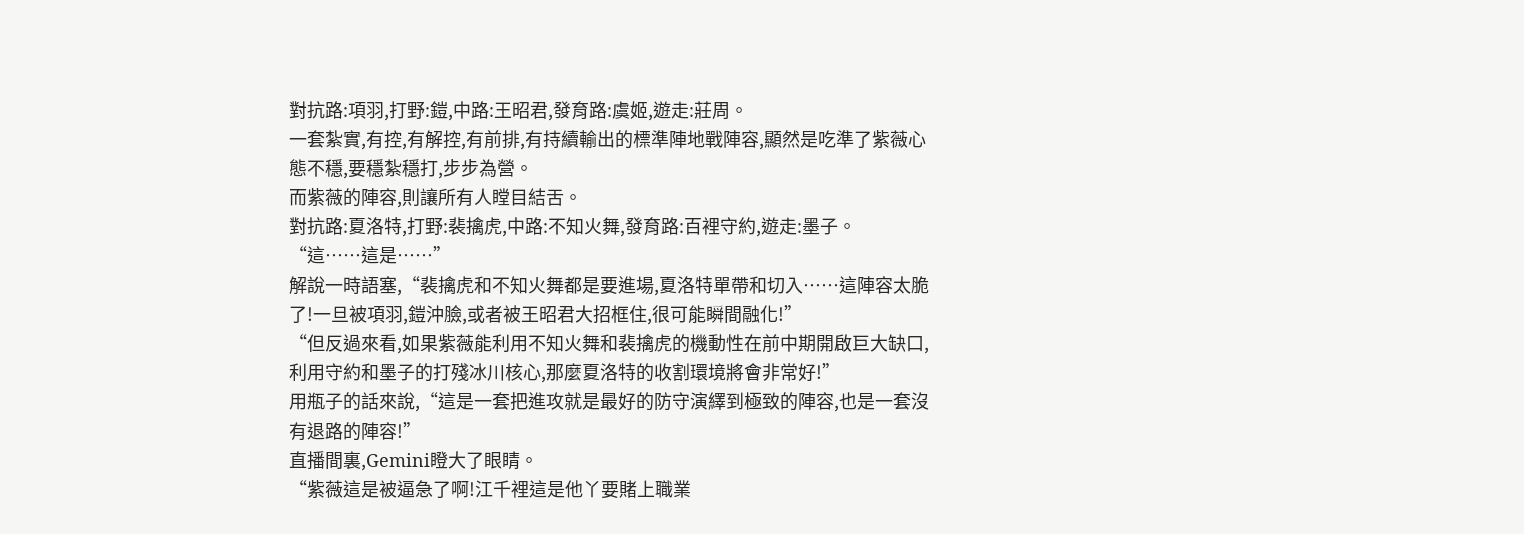對抗路:項羽,打野:鎧,中路:王昭君,發育路:虞姬,遊走:莊周。
一套紮實,有控,有解控,有前排,有持續輸出的標準陣地戰陣容,顯然是吃準了紫薇心態不穩,要穩紮穩打,步步為營。
而紫薇的陣容,則讓所有人瞠目結舌。
對抗路:夏洛特,打野:裴擒虎,中路:不知火舞,發育路:百裡守約,遊走:墨子。
“這……這是……”
解說一時語塞,“裴擒虎和不知火舞都是要進場,夏洛特單帶和切入……這陣容太脆了!一旦被項羽,鎧沖臉,或者被王昭君大招框住,很可能瞬間融化!”
“但反過來看,如果紫薇能利用不知火舞和裴擒虎的機動性在前中期開啟巨大缺口,利用守約和墨子的打殘冰川核心,那麼夏洛特的收割環境將會非常好!”
用瓶子的話來說,“這是一套把進攻就是最好的防守演繹到極致的陣容,也是一套沒有退路的陣容!”
直播間裏,Gemini瞪大了眼睛。
“紫薇這是被逼急了啊!江千裡這是他丫要賭上職業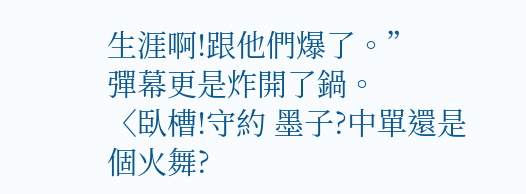生涯啊!跟他們爆了。”
彈幕更是炸開了鍋。
〈臥槽!守約 墨子?中單還是個火舞?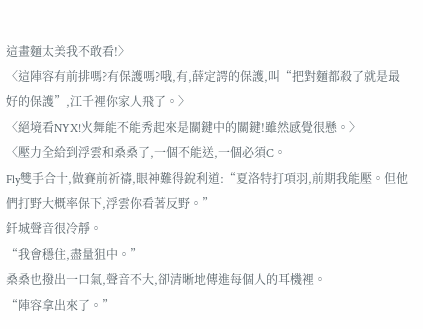這畫麵太美我不敢看!〉
〈這陣容有前排嗎?有保護嗎?哦,有,薛定諤的保護,叫“把對麵都殺了就是最好的保護”,江千裡你家人飛了。〉
〈絕境看NYX!火舞能不能秀起來是關鍵中的關鍵!雖然感覺很懸。〉
〈壓力全給到浮雲和桑桑了,一個不能送,一個必須C。
Fly雙手合十,做賽前祈禱,眼神難得銳利道:“夏洛特打項羽,前期我能壓。但他們打野大概率保下,浮雲你看著反野。”
釺城聲音很冷靜。
“我會穩住,盡量狙中。”
桑桑也撥出一口氣,聲音不大,卻清晰地傳進每個人的耳機裡。
“陣容拿出來了。”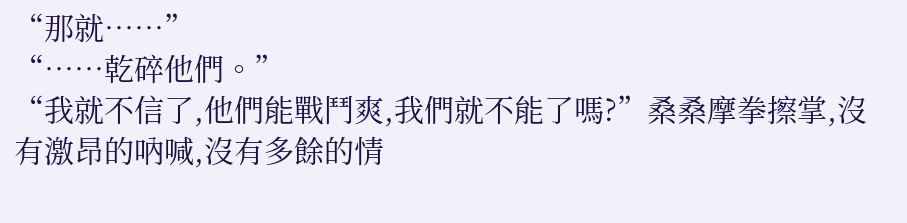“那就……”
“……乾碎他們。”
“我就不信了,他們能戰鬥爽,我們就不能了嗎?”桑桑摩拳擦掌,沒有激昂的吶喊,沒有多餘的情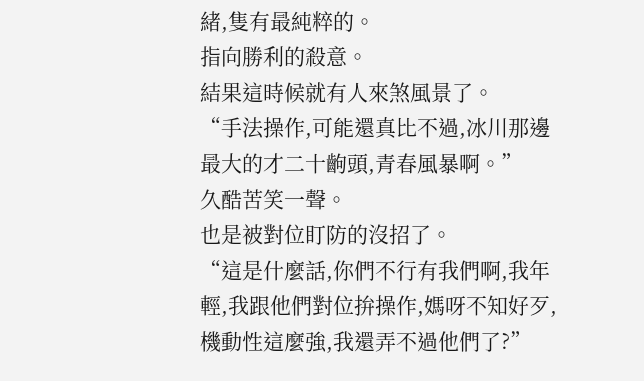緒,隻有最純粹的。
指向勝利的殺意。
結果這時候就有人來煞風景了。
“手法操作,可能還真比不過,冰川那邊最大的才二十齣頭,青春風暴啊。”
久酷苦笑一聲。
也是被對位盯防的沒招了。
“這是什麼話,你們不行有我們啊,我年輕,我跟他們對位拚操作,媽呀不知好歹,機動性這麼強,我還弄不過他們了?”